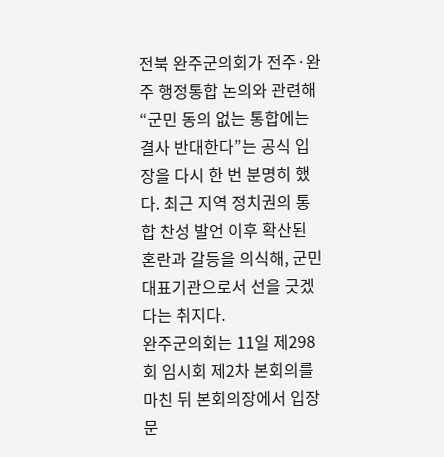전북 완주군의회가 전주·완주 행정통합 논의와 관련해 “군민 동의 없는 통합에는 결사 반대한다”는 공식 입장을 다시 한 번 분명히 했다. 최근 지역 정치권의 통합 찬성 발언 이후 확산된 혼란과 갈등을 의식해, 군민 대표기관으로서 선을 긋겠다는 취지다.
완주군의회는 11일 제298회 임시회 제2차 본회의를 마친 뒤 본회의장에서 입장문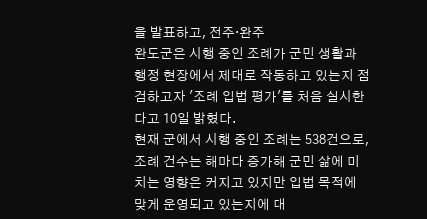을 발표하고, 전주·완주
완도군은 시행 중인 조례가 군민 생활과 행정 현장에서 제대로 작동하고 있는지 점검하고자 '조례 입법 평가'를 처음 실시한다고 10일 밝혔다.
현재 군에서 시행 중인 조례는 538건으로, 조례 건수는 해마다 증가해 군민 삶에 미치는 영향은 커지고 있지만 입법 목적에 맞게 운영되고 있는지에 대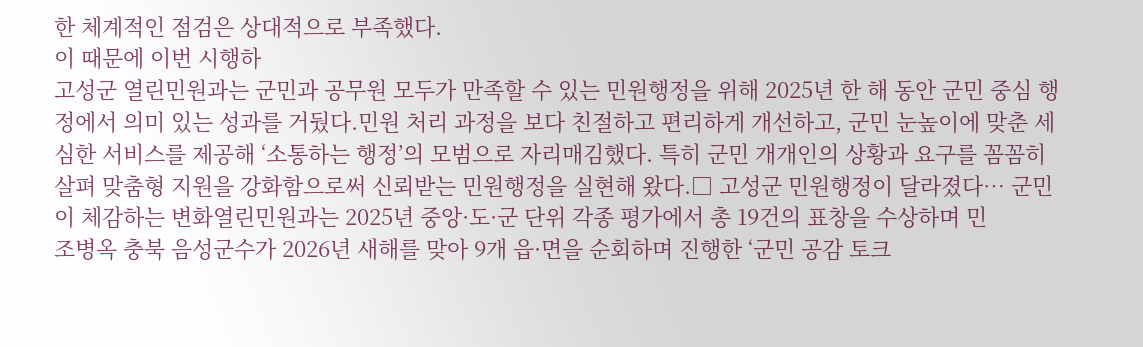한 체계적인 점검은 상대적으로 부족했다.
이 때문에 이번 시행하
고성군 열린민원과는 군민과 공무원 모두가 만족할 수 있는 민원행정을 위해 2025년 한 해 동안 군민 중심 행정에서 의미 있는 성과를 거뒀다.민원 처리 과정을 보다 친절하고 편리하게 개선하고, 군민 눈높이에 맞춘 세심한 서비스를 제공해 ‘소통하는 행정’의 모범으로 자리매김했다. 특히 군민 개개인의 상황과 요구를 꼼꼼히 살펴 맞춤형 지원을 강화함으로써 신뢰받는 민원행정을 실현해 왔다.□ 고성군 민원행정이 달라졌다… 군민이 체감하는 변화열린민원과는 2025년 중앙·도·군 단위 각종 평가에서 총 19건의 표창을 수상하며 민
조병옥 충북 음성군수가 2026년 새해를 맞아 9개 읍·면을 순회하며 진행한 ‘군민 공감 토크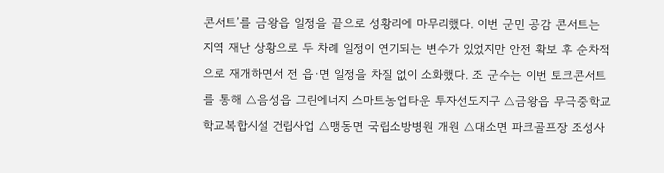콘서트’를 금왕읍 일정을 끝으로 성황리에 마무리했다. 이번 군민 공감 콘서트는 지역 재난 상황으로 두 차례 일정이 연기되는 변수가 있었지만 안전 확보 후 순차적으로 재개하면서 전 읍·면 일정을 차질 없이 소화했다. 조 군수는 이번 토크콘서트를 통해 △음성읍 그린에너지 스마트농업타운 투자선도지구 △금왕읍 무극중학교 학교복합시설 건립사업 △맹동면 국립소방병원 개원 △대소면 파크골프장 조성사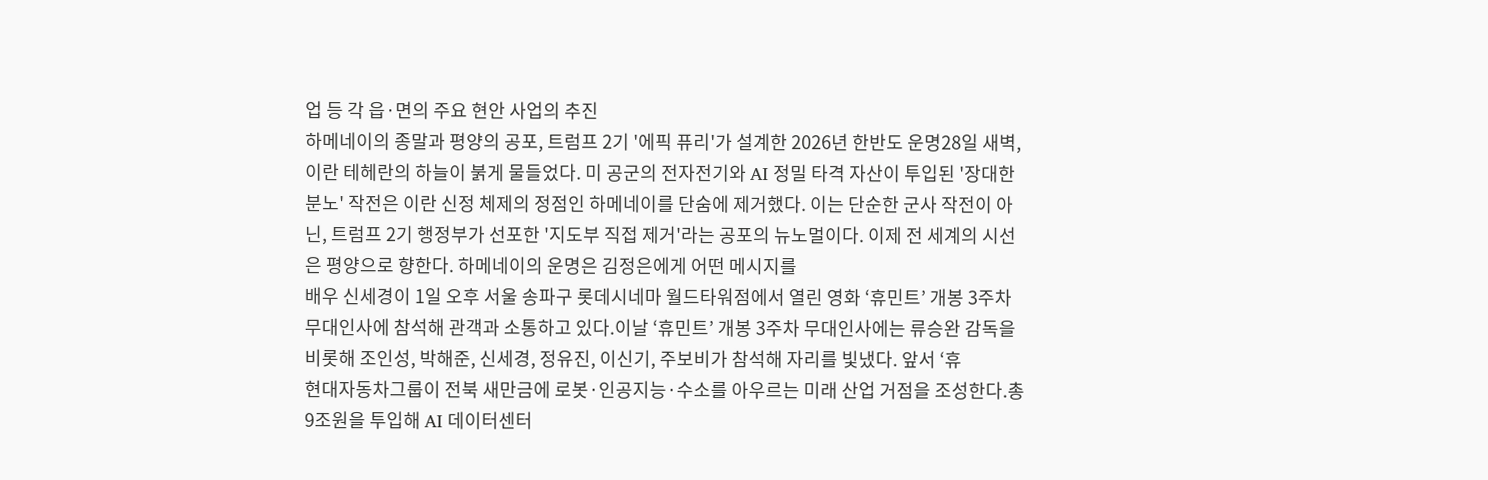업 등 각 읍·면의 주요 현안 사업의 추진
하메네이의 종말과 평양의 공포, 트럼프 2기 '에픽 퓨리'가 설계한 2026년 한반도 운명28일 새벽, 이란 테헤란의 하늘이 붉게 물들었다. 미 공군의 전자전기와 AI 정밀 타격 자산이 투입된 '장대한 분노' 작전은 이란 신정 체제의 정점인 하메네이를 단숨에 제거했다. 이는 단순한 군사 작전이 아닌, 트럼프 2기 행정부가 선포한 '지도부 직접 제거'라는 공포의 뉴노멀이다. 이제 전 세계의 시선은 평양으로 향한다. 하메네이의 운명은 김정은에게 어떤 메시지를
배우 신세경이 1일 오후 서울 송파구 롯데시네마 월드타워점에서 열린 영화 ‘휴민트’ 개봉 3주차 무대인사에 참석해 관객과 소통하고 있다.이날 ‘휴민트’ 개봉 3주차 무대인사에는 류승완 감독을 비롯해 조인성, 박해준, 신세경, 정유진, 이신기, 주보비가 참석해 자리를 빛냈다. 앞서 ‘휴
현대자동차그룹이 전북 새만금에 로봇·인공지능·수소를 아우르는 미래 산업 거점을 조성한다.총 9조원을 투입해 AI 데이터센터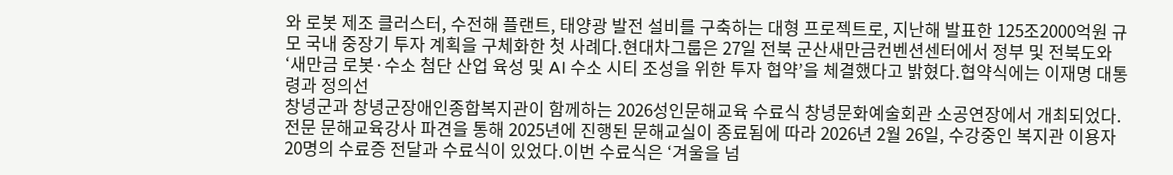와 로봇 제조 클러스터, 수전해 플랜트, 태양광 발전 설비를 구축하는 대형 프로젝트로, 지난해 발표한 125조2000억원 규모 국내 중장기 투자 계획을 구체화한 첫 사례다.현대차그룹은 27일 전북 군산새만금컨벤션센터에서 정부 및 전북도와 ‘새만금 로봇·수소 첨단 산업 육성 및 AI 수소 시티 조성을 위한 투자 협약’을 체결했다고 밝혔다.협약식에는 이재명 대통령과 정의선
창녕군과 창녕군장애인종합복지관이 함께하는 2026성인문해교육 수료식 창녕문화예술회관 소공연장에서 개최되었다.전문 문해교육강사 파견을 통해 2025년에 진행된 문해교실이 종료됨에 따라 2026년 2월 26일, 수강중인 복지관 이용자 20명의 수료증 전달과 수료식이 있었다.이번 수료식은 ‘겨울을 넘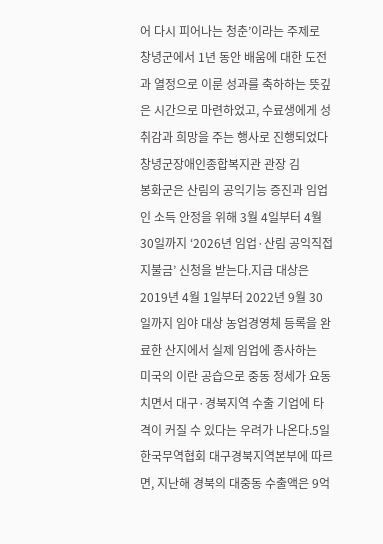어 다시 피어나는 청춘’이라는 주제로 창녕군에서 1년 동안 배움에 대한 도전과 열정으로 이룬 성과를 축하하는 뜻깊은 시간으로 마련하었고, 수료생에게 성취감과 희망을 주는 행사로 진행되었다창녕군장애인종합복지관 관장 김
봉화군은 산림의 공익기능 증진과 임업인 소득 안정을 위해 3월 4일부터 4월 30일까지 ‘2026년 임업·산림 공익직접지불금’ 신청을 받는다.지급 대상은 2019년 4월 1일부터 2022년 9월 30일까지 임야 대상 농업경영체 등록을 완료한 산지에서 실제 임업에 종사하는
미국의 이란 공습으로 중동 정세가 요동치면서 대구·경북지역 수출 기업에 타격이 커질 수 있다는 우려가 나온다.5일 한국무역협회 대구경북지역본부에 따르면, 지난해 경북의 대중동 수출액은 9억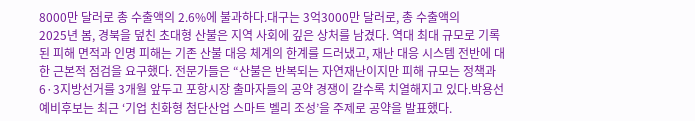8000만 달러로 총 수출액의 2.6%에 불과하다.대구는 3억3000만 달러로, 총 수출액의
2025년 봄, 경북을 덮친 초대형 산불은 지역 사회에 깊은 상처를 남겼다. 역대 최대 규모로 기록된 피해 면적과 인명 피해는 기존 산불 대응 체계의 한계를 드러냈고, 재난 대응 시스템 전반에 대한 근본적 점검을 요구했다. 전문가들은 “산불은 반복되는 자연재난이지만 피해 규모는 정책과
6·3지방선거를 3개월 앞두고 포항시장 출마자들의 공약 경쟁이 갈수록 치열해지고 있다.박용선 예비후보는 최근 ‘기업 친화형 첨단산업 스마트 벨리 조성’을 주제로 공약을 발표했다.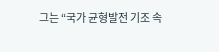그는 “국가 균형발전 기조 속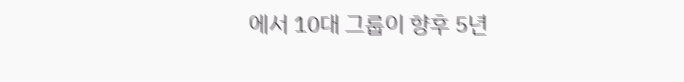에서 10대 그룹이 향후 5년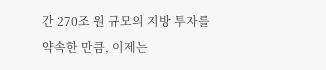간 270조 원 규모의 지방 투자를 약속한 만큼, 이제는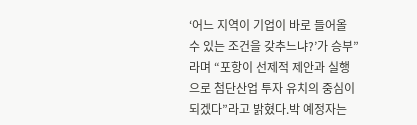‘어느 지역이 기업이 바로 들어올 수 있는 조건을 갖추느냐?’가 승부”라며 “포항이 선제적 제안과 실행으로 첨단산업 투자 유치의 중심이 되겠다”라고 밝혔다.박 예정자는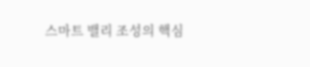스마트 밸리 조성의 핵심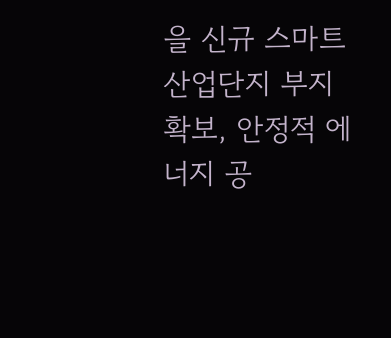을 신규 스마트 산업단지 부지 확보, 안정적 에너지 공